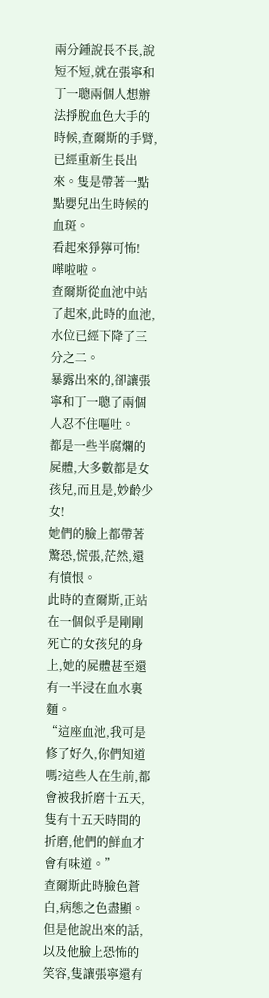兩分鍾說長不長,說短不短,就在張寧和丁一聰兩個人想辦法掙脫血色大手的時候,查爾斯的手臂,已經重新生長出來。隻是帶著一點點嬰兒出生時候的血斑。
看起來猙獰可怖!
嘩啦啦。
查爾斯從血池中站了起來,此時的血池,水位已經下降了三分之二。
暴露出來的,卻讓張寧和丁一聰了兩個人忍不住嘔吐。
都是一些半腐爛的屍體,大多數都是女孩兒,而且是,妙齡少女!
她們的臉上都帶著驚恐,慌張,茫然,還有憤恨。
此時的查爾斯,正站在一個似乎是剛剛死亡的女孩兒的身上,她的屍體甚至還有一半浸在血水裏麵。
“這座血池,我可是修了好久,你們知道嗎?這些人在生前,都會被我折磨十五天,隻有十五天時間的折磨,他們的鮮血才會有味道。”
查爾斯此時臉色蒼白,病態之色盡顯。
但是他說出來的話,以及他臉上恐怖的笑容,隻讓張寧還有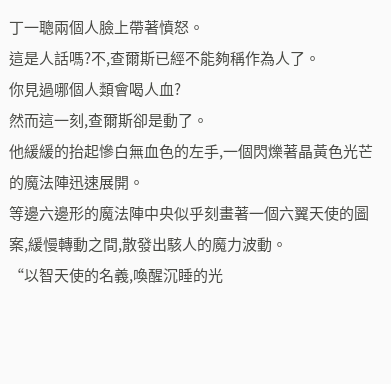丁一聰兩個人臉上帶著憤怒。
這是人話嗎?不,查爾斯已經不能夠稱作為人了。
你見過哪個人類會喝人血?
然而這一刻,查爾斯卻是動了。
他緩緩的抬起慘白無血色的左手,一個閃爍著晶黃色光芒的魔法陣迅速展開。
等邊六邊形的魔法陣中央似乎刻畫著一個六翼天使的圖案,緩慢轉動之間,散發出駭人的魔力波動。
“以智天使的名義,喚醒沉睡的光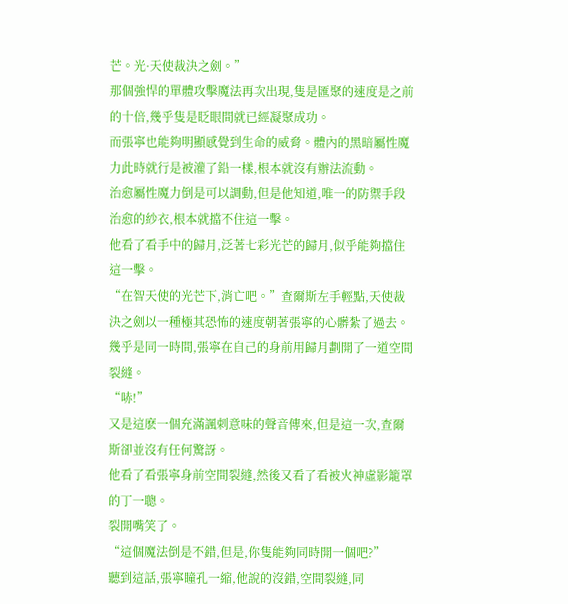芒。光·天使裁決之劍。”
那個強悍的單體攻擊魔法再次出現,隻是匯聚的速度是之前的十倍,幾乎隻是眨眼間就已經凝聚成功。
而張寧也能夠明顯感覺到生命的威脅。體內的黑暗屬性魔力此時就行是被灌了鉛一樣,根本就沒有辦法流動。
治愈屬性魔力倒是可以調動,但是他知道,唯一的防禦手段治愈的紗衣,根本就擋不住這一擊。
他看了看手中的歸月,泛著七彩光芒的歸月,似乎能夠擋住這一擊。
“在智天使的光芒下,消亡吧。”查爾斯左手輕點,天使裁決之劍以一種極其恐怖的速度朝著張寧的心髒紮了過去。
幾乎是同一時間,張寧在自己的身前用歸月劃開了一道空間裂縫。
“哧!”
又是這麽一個充滿諷刺意味的聲音傳來,但是這一次,查爾斯卻並沒有任何驚訝。
他看了看張寧身前空間裂縫,然後又看了看被火神虛影籠罩的丁一聰。
裂開嘴笑了。
“這個魔法倒是不錯,但是,你隻能夠同時開一個吧?”
聽到這話,張寧瞳孔一縮,他說的沒錯,空間裂縫,同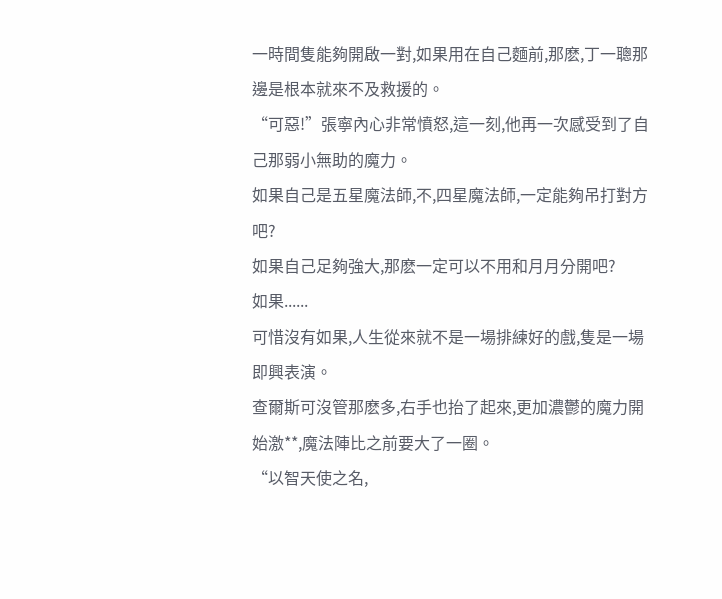一時間隻能夠開啟一對,如果用在自己麵前,那麽,丁一聰那邊是根本就來不及救援的。
“可惡!”張寧內心非常憤怒,這一刻,他再一次感受到了自己那弱小無助的魔力。
如果自己是五星魔法師,不,四星魔法師,一定能夠吊打對方吧?
如果自己足夠強大,那麽一定可以不用和月月分開吧?
如果......
可惜沒有如果,人生從來就不是一場排練好的戲,隻是一場即興表演。
查爾斯可沒管那麽多,右手也抬了起來,更加濃鬱的魔力開始激**,魔法陣比之前要大了一圈。
“以智天使之名,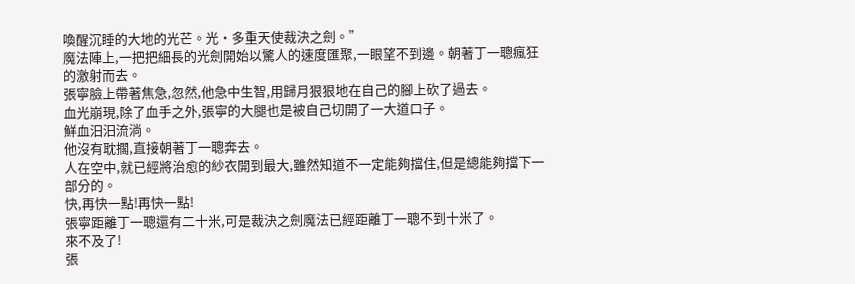喚醒沉睡的大地的光芒。光·多重天使裁決之劍。”
魔法陣上,一把把細長的光劍開始以驚人的速度匯聚,一眼望不到邊。朝著丁一聰瘋狂的激射而去。
張寧臉上帶著焦急,忽然,他急中生智,用歸月狠狠地在自己的腳上砍了過去。
血光崩現,除了血手之外,張寧的大腿也是被自己切開了一大道口子。
鮮血汩汩流淌。
他沒有耽擱,直接朝著丁一聰奔去。
人在空中,就已經將治愈的紗衣開到最大,雖然知道不一定能夠擋住,但是總能夠擋下一部分的。
快,再快一點!再快一點!
張寧距離丁一聰還有二十米,可是裁決之劍魔法已經距離丁一聰不到十米了。
來不及了!
張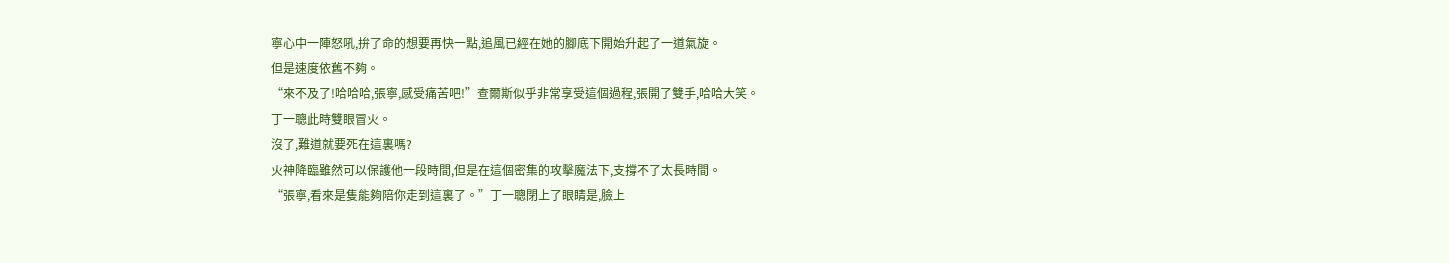寧心中一陣怒吼,拚了命的想要再快一點,追風已經在她的腳底下開始升起了一道氣旋。
但是速度依舊不夠。
“來不及了!哈哈哈,張寧,感受痛苦吧!”查爾斯似乎非常享受這個過程,張開了雙手,哈哈大笑。
丁一聰此時雙眼冒火。
沒了,難道就要死在這裏嗎?
火神降臨雖然可以保護他一段時間,但是在這個密集的攻擊魔法下,支撐不了太長時間。
“張寧,看來是隻能夠陪你走到這裏了。”丁一聰閉上了眼睛是,臉上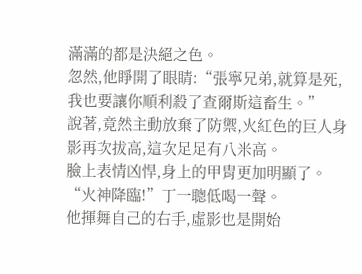滿滿的都是決絕之色。
忽然,他睜開了眼睛:“張寧兄弟,就算是死,我也要讓你順利殺了查爾斯這畜生。”
說著,竟然主動放棄了防禦,火紅色的巨人身影再次拔高,這次足足有八米高。
臉上表情凶悍,身上的甲胄更加明顯了。
“火神降臨!”丁一聰低喝一聲。
他揮舞自己的右手,虛影也是開始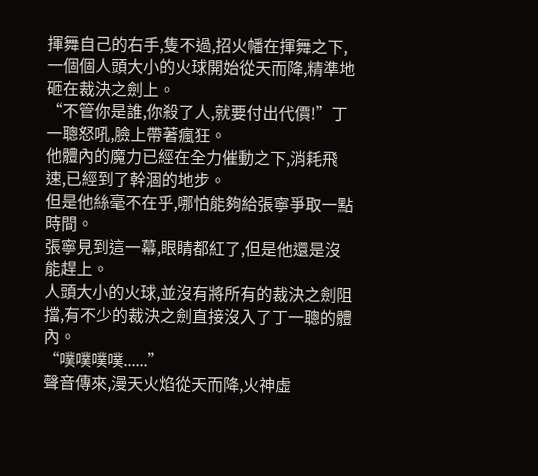揮舞自己的右手,隻不過,招火幡在揮舞之下,一個個人頭大小的火球開始從天而降,精準地砸在裁決之劍上。
“不管你是誰,你殺了人,就要付出代價!”丁一聰怒吼,臉上帶著瘋狂。
他體內的魔力已經在全力催動之下,消耗飛速,已經到了幹涸的地步。
但是他絲毫不在乎,哪怕能夠給張寧爭取一點時間。
張寧見到這一幕,眼睛都紅了,但是他還是沒能趕上。
人頭大小的火球,並沒有將所有的裁決之劍阻擋,有不少的裁決之劍直接沒入了丁一聰的體內。
“噗噗噗噗......”
聲音傳來,漫天火焰從天而降,火神虛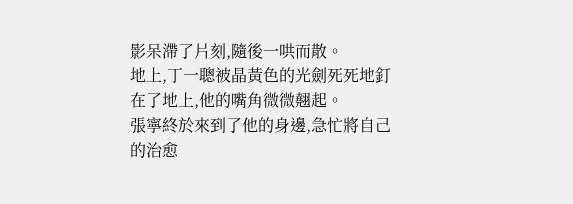影呆滯了片刻,隨後一哄而散。
地上,丁一聰被晶黃色的光劍死死地釘在了地上,他的嘴角微微翹起。
張寧終於來到了他的身邊,急忙將自己的治愈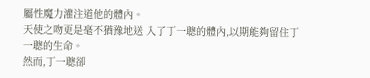屬性魔力灌注道他的體內。
天使之吻更是毫不猶豫地送 入了丁一聰的體內,以期能夠留住丁一聰的生命。
然而,丁一聰卻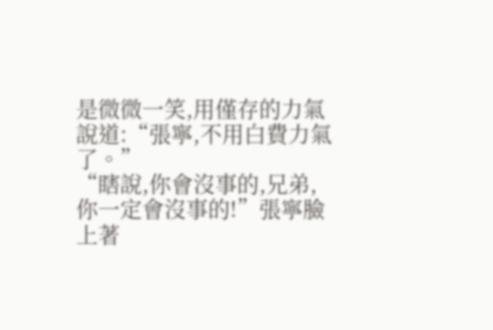是微微一笑,用僅存的力氣說道:“張寧,不用白費力氣了。”
“瞎說,你會沒事的,兄弟,你一定會沒事的!”張寧臉上著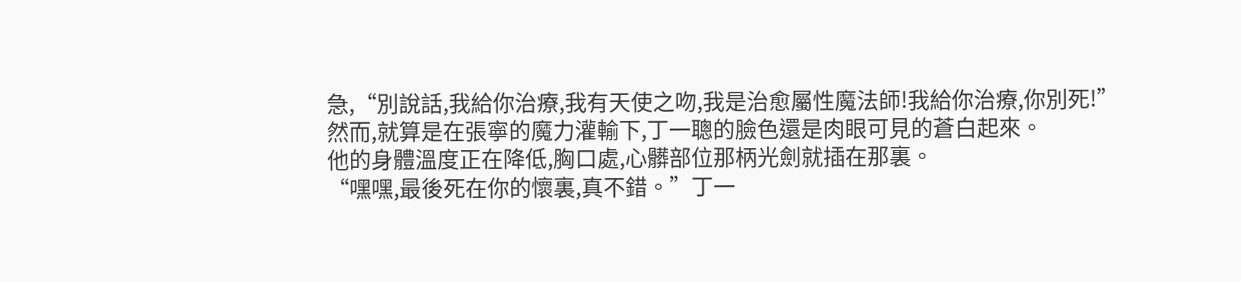急,“別說話,我給你治療,我有天使之吻,我是治愈屬性魔法師!我給你治療,你別死!”
然而,就算是在張寧的魔力灌輸下,丁一聰的臉色還是肉眼可見的蒼白起來。
他的身體溫度正在降低,胸口處,心髒部位那柄光劍就插在那裏。
“嘿嘿,最後死在你的懷裏,真不錯。”丁一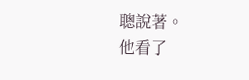聰說著。
他看了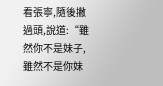看張寧,隨後撇過頭,說道:“雖然你不是妹子,雖然不是你妹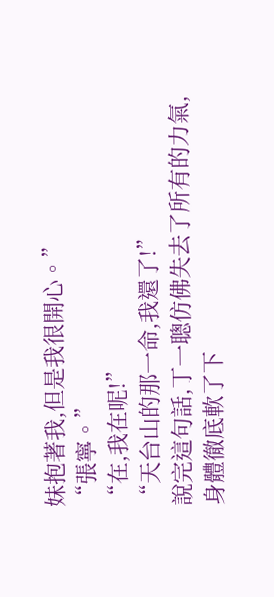妹抱著我,但是我很開心。”
“張寧。”
“在,我在呢!”
“天台山的那一命,我還了!”
說完這句話,丁一聰仿佛失去了所有的力氣,身體徹底軟了下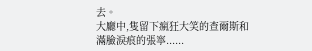去。
大廳中,隻留下瘋狂大笑的查爾斯和滿臉淚痕的張寧......